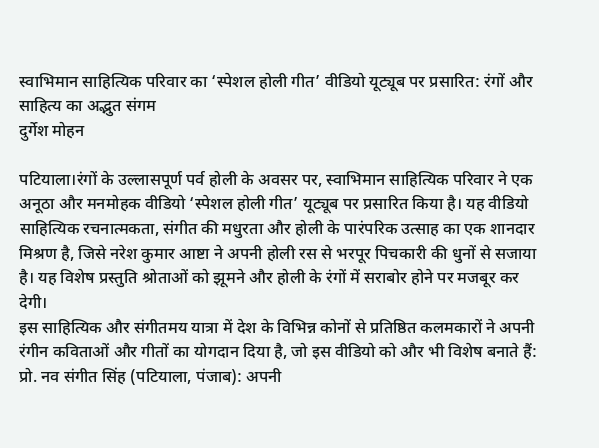स्वाभिमान साहित्यिक परिवार का ‘स्पेशल होली गीत’ वीडियो यूट्यूब पर प्रसारित: रंगों और साहित्य का अद्भुत संगम
दुर्गेश मोहन

पटियाला।रंगों के उल्लासपूर्ण पर्व होली के अवसर पर, स्वाभिमान साहित्यिक परिवार ने एक अनूठा और मनमोहक वीडियो ‘स्पेशल होली गीत’ यूट्यूब पर प्रसारित किया है। यह वीडियो साहित्यिक रचनात्मकता, संगीत की मधुरता और होली के पारंपरिक उत्साह का एक शानदार मिश्रण है, जिसे नरेश कुमार आष्टा ने अपनी होली रस से भरपूर पिचकारी की धुनों से सजाया है। यह विशेष प्रस्तुति श्रोताओं को झूमने और होली के रंगों में सराबोर होने पर मजबूर कर देगी।
इस साहित्यिक और संगीतमय यात्रा में देश के विभिन्न कोनों से प्रतिष्ठित कलमकारों ने अपनी रंगीन कविताओं और गीतों का योगदान दिया है, जो इस वीडियो को और भी विशेष बनाते हैं:
प्रो. नव संगीत सिंह (पटियाला, पंजाब): अपनी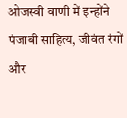ओजस्वी वाणी में इन्होंने पंजाबी साहित्य, जीवंत रंगों और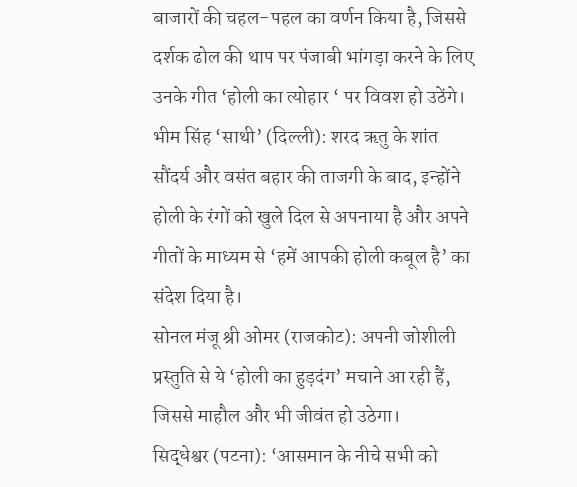बाजारों की चहल-पहल का वर्णन किया है, जिससे दर्शक ढोल की थाप पर पंजाबी भांगड़ा करने के लिए उनके गीत ‘होली का त्योहार ‘ पर विवश हो उठेंगे।
भीम सिंह ‘साथी’ (दिल्ली): शरद ऋतु के शांत सौंदर्य और वसंत बहार की ताजगी के बाद, इन्होंने होली के रंगों को खुले दिल से अपनाया है और अपने गीतों के माध्यम से ‘हमें आपकी होली कबूल है’ का संदेश दिया है।
सोनल मंजू श्री ओमर (राजकोट): अपनी जोशीली प्रस्तुति से ये ‘होली का हुड़दंग’ मचाने आ रही हैं, जिससे माहौल और भी जीवंत हो उठेगा।
सिद्धेश्वर (पटना): ‘आसमान के नीचे सभी को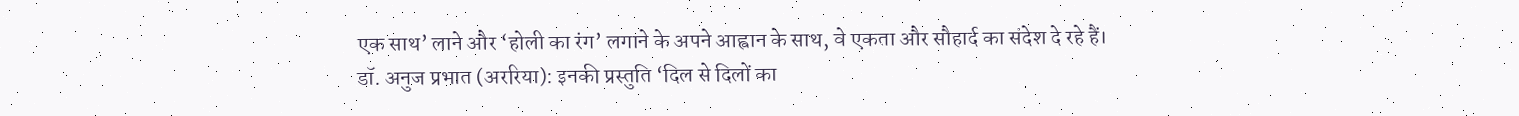एक साथ’ लाने और ‘होली का रंग’ लगाने के अपने आह्वान के साथ, वे एकता और सौहार्द का संदेश दे रहे हैं।
डॉ. अनुज प्रभात (अररिया): इनकी प्रस्तुति ‘दिल से दिलों का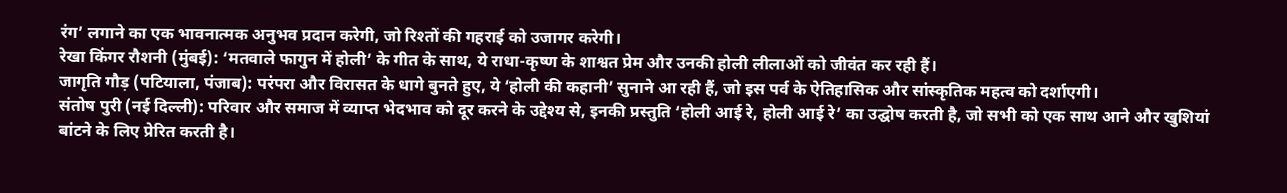रंग’ लगाने का एक भावनात्मक अनुभव प्रदान करेगी, जो रिश्तों की गहराई को उजागर करेगी।
रेखा किंगर रौशनी (मुंबई): ‘मतवाले फागुन में होली’ के गीत के साथ, ये राधा-कृष्ण के शाश्वत प्रेम और उनकी होली लीलाओं को जीवंत कर रही हैं।
जागृति गौड़ (पटियाला, पंजाब): परंपरा और विरासत के धागे बुनते हुए, ये ‘होली की कहानी’ सुनाने आ रही हैं, जो इस पर्व के ऐतिहासिक और सांस्कृतिक महत्व को दर्शाएगी।
संतोष पुरी (नई दिल्ली): परिवार और समाज में व्याप्त भेदभाव को दूर करने के उद्देश्य से, इनकी प्रस्तुति ‘होली आई रे, होली आई रे’ का उद्घोष करती है, जो सभी को एक साथ आने और खुशियां बांटने के लिए प्रेरित करती है।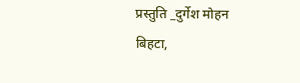प्रस्तुति _दुर्गेश मोहन
बिहटा,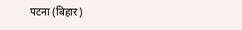पटना (बिहार)